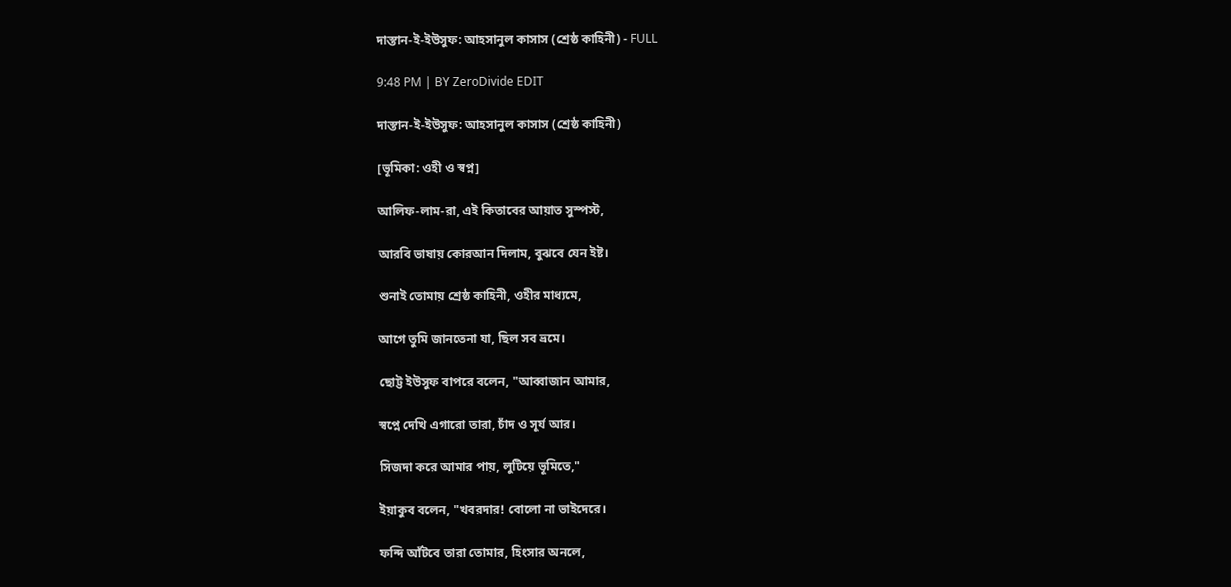দাস্তান-ই-ইউসুফ: আহসানুল কাসাস (শ্রেষ্ঠ কাহিনী) - FULL

9:48 PM | BY ZeroDivide EDIT

দাস্তান-ই-ইউসুফ: আহসানুল কাসাস (শ্রেষ্ঠ কাহিনী)

[ভূমিকা: ওহী ও স্বপ্ন]

আলিফ-লাম-রা, এই কিতাবের আয়াত সুস্পস্ট,

আরবি ভাষায় কোরআন দিলাম, বুঝবে যেন ইষ্ট।

শুনাই তোমায় শ্রেষ্ঠ কাহিনী, ওহীর মাধ্যমে,

আগে তুমি জানতেনা যা, ছিল সব ভ্ৰমে।

ছোট্ট ইউসুফ বাপরে বলেন, "আব্বাজান আমার,

স্বপ্নে দেখি এগারো তারা, চাঁদ ও সূর্য আর।

সিজদা করে আমার পায়, লুটিয়ে ভূমিতে,"

ইয়াকুব বলেন, "খবরদার! বোলো না ভাইদেরে।

ফন্দি আঁটবে তারা তোমার, হিংসার অনলে,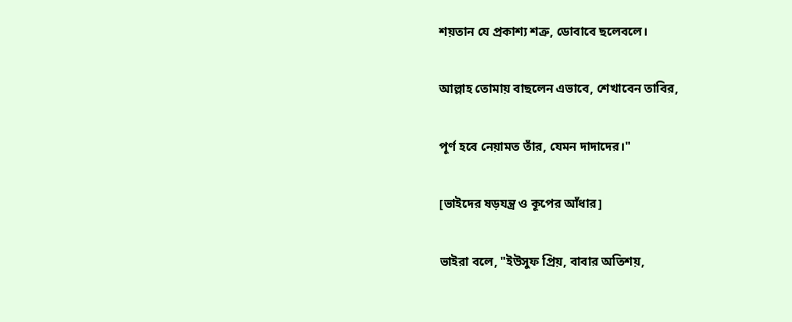শয়তান যে প্রকাশ্য শত্রু, ডোবাবে ছলেবলে।

আল্লাহ তোমায় বাছলেন এভাবে, শেখাবেন তাবির,

পূর্ণ হবে নেয়ামত তাঁর, যেমন দাদাদের।"

[ভাইদের ষড়যন্ত্র ও কূপের আঁধার]

ভাইরা বলে, "ইউসুফ প্রিয়, বাবার অতিশয়,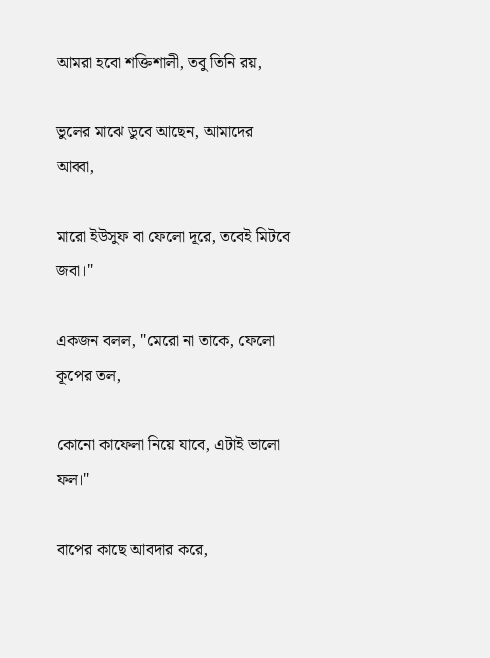আমরা হবো শক্তিশালী, তবু তিনি রয়,

ভুলের মাঝে ডুবে আছেন, আমাদের আব্বা,

মারো ইউসুফ বা ফেলো দূরে, তবেই মিটবে জবা।"

একজন বলল, "মেরো না তাকে, ফেলো কূপের তল,

কোনো কাফেলা নিয়ে যাবে, এটাই ভালো ফল।"

বাপের কাছে আবদার করে,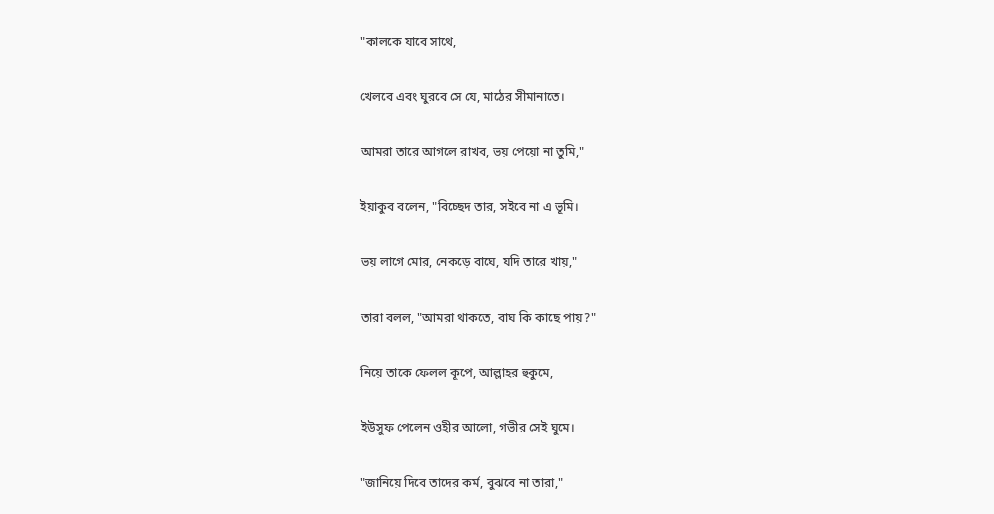"কালকে যাবে সাথে,

খেলবে এবং ঘুরবে সে যে, মাঠের সীমানাতে।

আমরা তারে আগলে রাখব, ভয় পেয়ো না তুমি,"

ইয়াকুব বলেন, "বিচ্ছেদ তার, সইবে না এ ভূমি।

ভয় লাগে মোর, নেকড়ে বাঘে, যদি তারে খায়,"

তারা বলল, "আমরা থাকতে, বাঘ কি কাছে পায়?"

নিয়ে তাকে ফেলল কূপে, আল্লাহর হুকুমে,

ইউসুফ পেলেন ওহীর আলো, গভীর সেই ঘুমে।

"জানিয়ে দিবে তাদের কর্ম, বুঝবে না তারা,"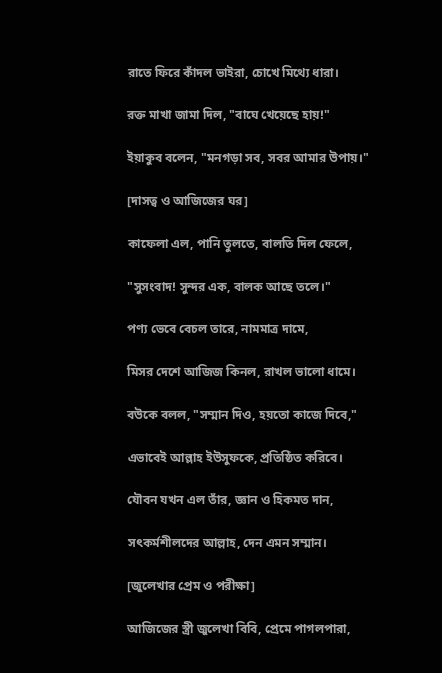রাতে ফিরে কাঁদল ভাইরা, চোখে মিথ্যে ধারা।

রক্ত মাখা জামা দিল, "বাঘে খেয়েছে হায়!"

ইয়াকুব বলেন, "মনগড়া সব, সবর আমার উপায়।"

[দাসত্ব ও আজিজের ঘর]

কাফেলা এল, পানি তুলতে, বালতি দিল ফেলে,

"সুসংবাদ! সুন্দর এক, বালক আছে তলে।"

পণ্য ভেবে বেচল তারে, নামমাত্র দামে,

মিসর দেশে আজিজ কিনল, রাখল ভালো ধামে।

বউকে বলল, "সম্মান দিও, হয়তো কাজে দিবে,"

এভাবেই আল্লাহ ইউসুফকে, প্রতিষ্ঠিত করিবে।

যৌবন যখন এল তাঁর, জ্ঞান ও হিকমত দান,

সৎকর্মশীলদের আল্লাহ, দেন এমন সম্মান।

[জুলেখার প্রেম ও পরীক্ষা]

আজিজের স্ত্রী জুলেখা বিবি, প্রেমে পাগলপারা,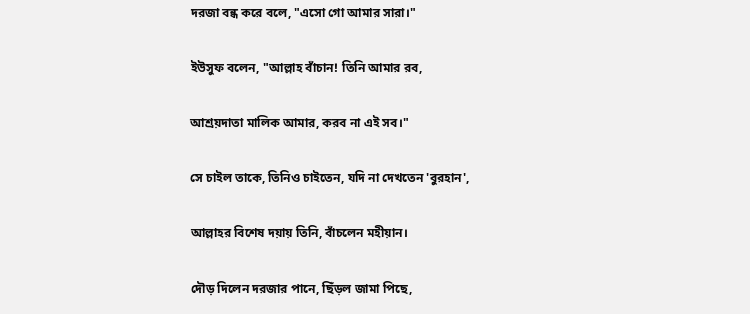দরজা বন্ধ করে বলে, "এসো গো আমার সারা।"

ইউসুফ বলেন, "আল্লাহ বাঁচান! তিনি আমার রব,

আশ্রয়দাতা মালিক আমার, করব না এই সব।"

সে চাইল তাকে, তিনিও চাইতেন, যদি না দেখতেন 'বুরহান',

আল্লাহর বিশেষ দয়ায় তিনি, বাঁচলেন মহীয়ান।

দৌড় দিলেন দরজার পানে, ছিঁড়ল জামা পিছে,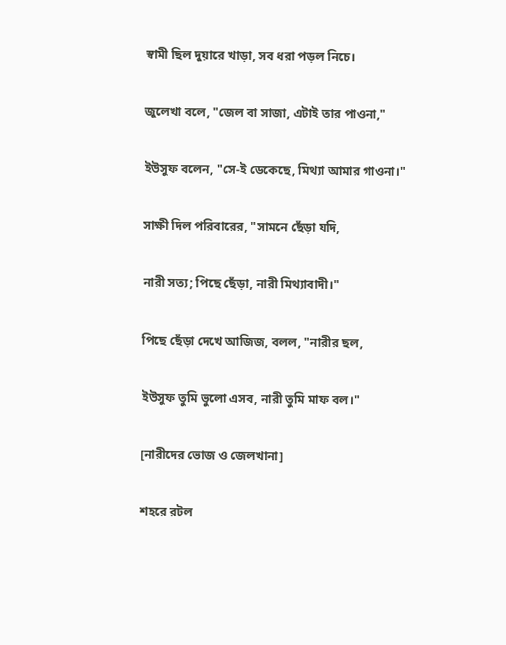স্বামী ছিল দুয়ারে খাড়া, সব ধরা পড়ল নিচে।

জুলেখা বলে, "জেল বা সাজা, এটাই তার পাওনা,"

ইউসুফ বলেন, "সে-ই ডেকেছে, মিথ্যা আমার গাওনা।"

সাক্ষী দিল পরিবারের, "সামনে ছেঁড়া যদি,

নারী সত্য; পিছে ছেঁড়া, নারী মিথ্যাবাদী।"

পিছে ছেঁড়া দেখে আজিজ, বলল, "নারীর ছল,

ইউসুফ তুমি ভুলো এসব, নারী তুমি মাফ বল।"

[নারীদের ভোজ ও জেলখানা]

শহরে রটল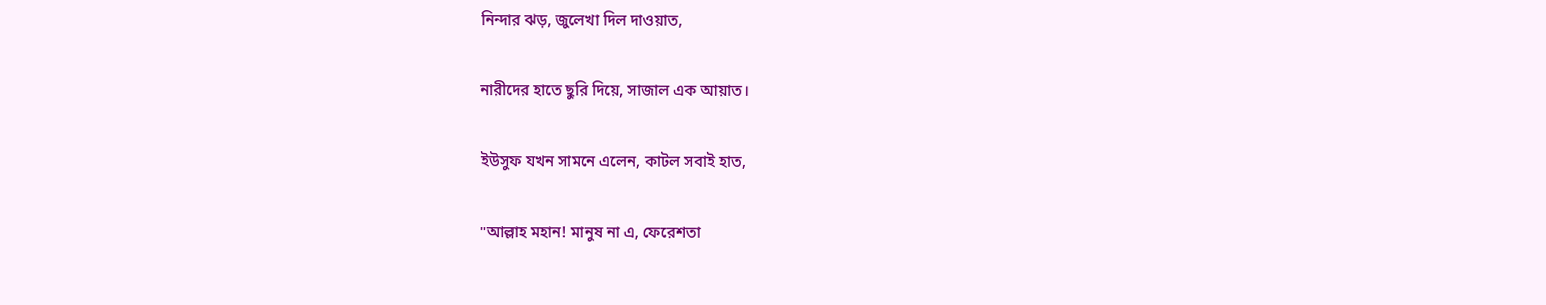নিন্দার ঝড়, জুলেখা দিল দাওয়াত,

নারীদের হাতে ছুরি দিয়ে, সাজাল এক আয়াত।

ইউসুফ যখন সামনে এলেন, কাটল সবাই হাত,

"আল্লাহ মহান! মানুষ না এ, ফেরেশতা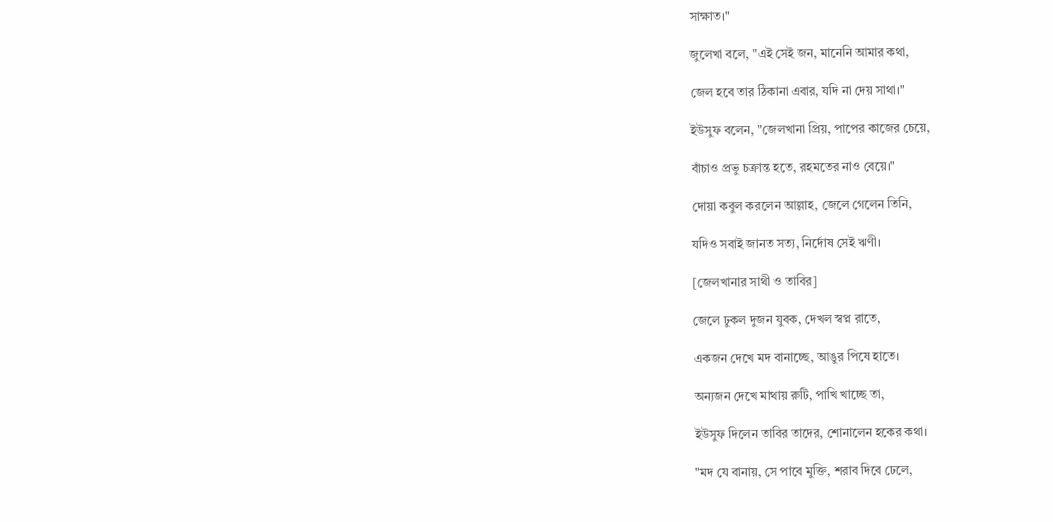সাক্ষাত।"

জুলেখা বলে, "এই সেই জন, মানেনি আমার কথা,

জেল হবে তার ঠিকানা এবার, যদি না দেয় সাথা।"

ইউসুফ বলেন, "জেলখানা প্রিয়, পাপের কাজের চেয়ে,

বাঁচাও প্রভু চক্রান্ত হতে, রহমতের নাও বেয়ে।"

দোয়া কবুল করলেন আল্লাহ, জেলে গেলেন তিনি,

যদিও সবাই জানত সত্য, নির্দোষ সেই ঋণী।

[জেলখানার সাথী ও তাবির]

জেলে ঢুকল দুজন যুবক, দেখল স্বপ্ন রাতে,

একজন দেখে মদ বানাচ্ছে, আঙুর পিষে হাতে।

অন্যজন দেখে মাথায় রুটি, পাখি খাচ্ছে তা,

ইউসুফ দিলেন তাবির তাদের, শোনালেন হকের কথা।

"মদ যে বানায়, সে পাবে মুক্তি, শরাব দিবে ঢেলে,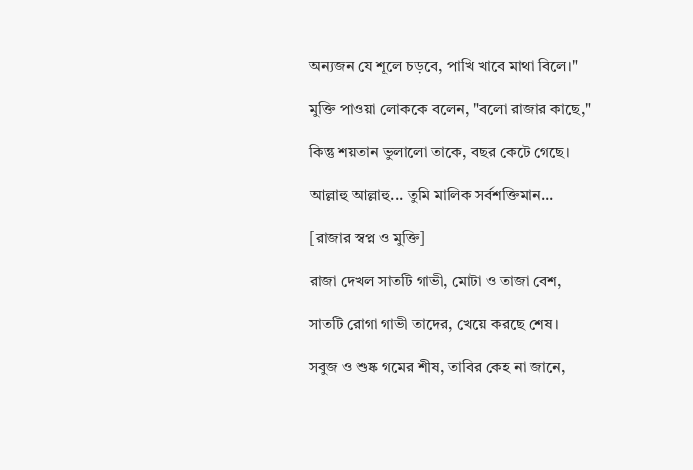অন্যজন যে শূলে চড়বে, পাখি খাবে মাথা বিলে।"

মুক্তি পাওয়া লোককে বলেন, "বলো রাজার কাছে,"

কিন্তু শয়তান ভুলালো তাকে, বছর কেটে গেছে।

আল্লাহু আল্লাহু... তুমি মালিক সর্বশক্তিমান...

[রাজার স্বপ্ন ও মুক্তি]

রাজা দেখল সাতটি গাভী, মোটা ও তাজা বেশ,

সাতটি রোগা গাভী তাদের, খেয়ে করছে শেষ।

সবুজ ও শুষ্ক গমের শীষ, তাবির কেহ না জানে,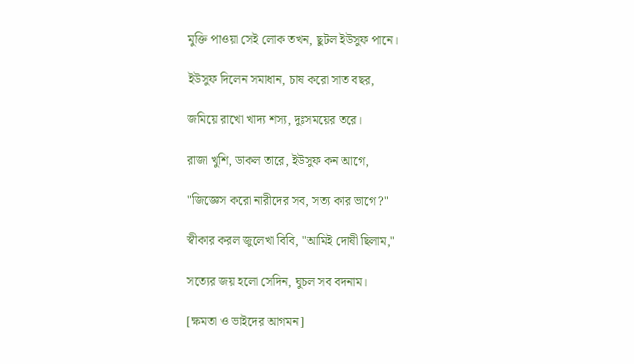মুক্তি পাওয়া সেই লোক তখন, ছুটল ইউসুফ পানে।

ইউসুফ দিলেন সমাধান, চাষ করো সাত বছর,

জমিয়ে রাখো খাদ্য শস্য, দুঃসময়ের তরে।

রাজা খুশি, ডাকল তারে, ইউসুফ কন আগে,

"জিজ্ঞেস করো নারীদের সব, সত্য কার ভাগে?"

স্বীকার করল জুলেখা বিবি, "আমিই দোষী ছিলাম,"

সত্যের জয় হলো সেদিন, ঘুচল সব বদনাম।

[ক্ষমতা ও ভাইদের আগমন]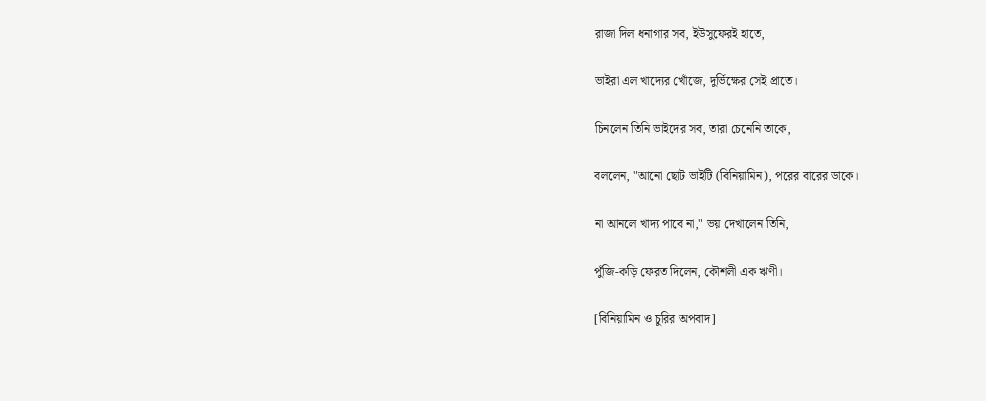রাজা দিল ধনাগার সব, ইউসুফেরই হাতে,

ভাইরা এল খাদ্যের খোঁজে, দুর্ভিক্ষের সেই প্রাতে।

চিনলেন তিনি ভাইদের সব, তারা চেনেনি তাকে,

বললেন, "আনো ছোট ভাইটি (বিনিয়ামিন), পরের বারের ডাকে।

না আনলে খাদ্য পাবে না," ভয় দেখালেন তিনি,

পুঁজি-কড়ি ফেরত দিলেন, কৌশলী এক ঋণী।

[বিনিয়ামিন ও চুরির অপবাদ]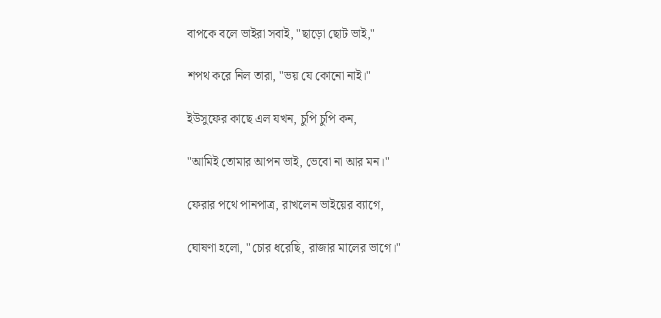বাপকে বলে ভাইরা সবাই, "ছাড়ো ছোট ভাই,"

শপথ করে নিল তারা, "ভয় যে কোনো নাই।"

ইউসুফের কাছে এল যখন, চুপি চুপি কন,

"আমিই তোমার আপন ভাই, ভেবো না আর মন।"

ফেরার পথে পানপাত্র, রাখলেন ভাইয়ের ব্যাগে,

ঘোষণা হলো, "চোর ধরেছি, রাজার মালের ভাগে।"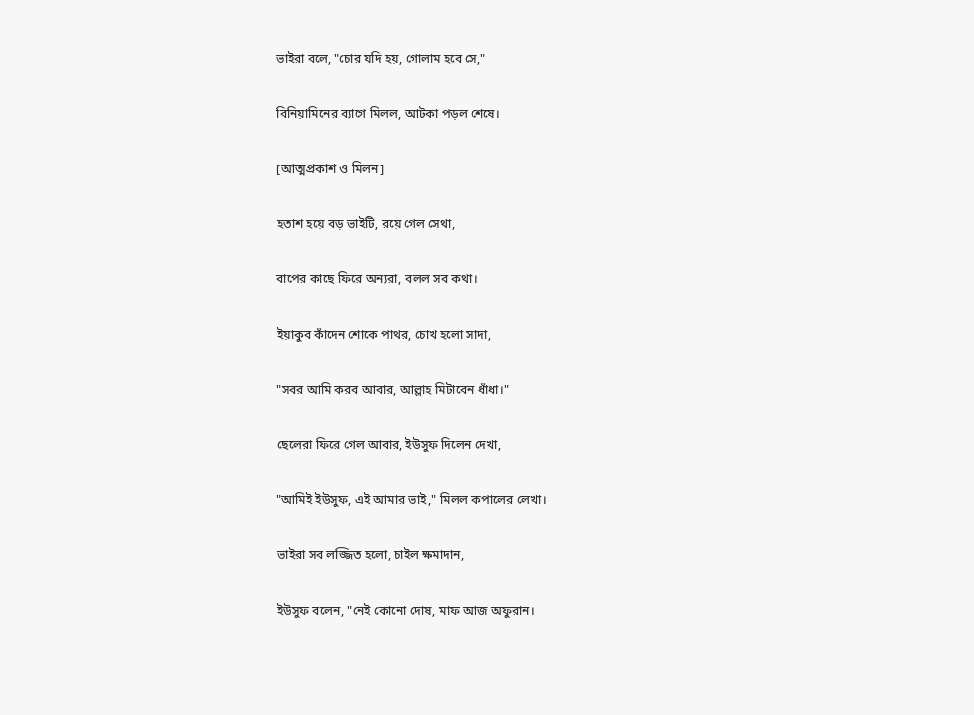ভাইরা বলে, "চোর যদি হয়, গোলাম হবে সে,"

বিনিয়ামিনের ব্যাগে মিলল, আটকা পড়ল শেষে।

[আত্মপ্রকাশ ও মিলন]

হতাশ হয়ে বড় ভাইটি, রয়ে গেল সেথা,

বাপের কাছে ফিরে অন্যরা, বলল সব কথা।

ইয়াকুব কাঁদেন শোকে পাথর, চোখ হলো সাদা,

"সবর আমি করব আবার, আল্লাহ মিটাবেন ধাঁধা।"

ছেলেরা ফিরে গেল আবার, ইউসুফ দিলেন দেখা,

"আমিই ইউসুফ, এই আমার ভাই," মিলল কপালের লেখা।

ভাইরা সব লজ্জিত হলো, চাইল ক্ষমাদান,

ইউসুফ বলেন, "নেই কোনো দোষ, মাফ আজ অফুরান।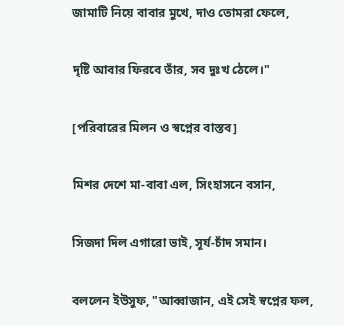জামাটি নিয়ে বাবার মুখে, দাও তোমরা ফেলে,

দৃষ্টি আবার ফিরবে তাঁর, সব দুঃখ ঠেলে।"

[পরিবারের মিলন ও স্বপ্নের বাস্তব]

মিশর দেশে মা-বাবা এল, সিংহাসনে বসান,

সিজদা দিল এগারো ভাই, সূর্য-চাঁদ সমান।

বললেন ইউসুফ, "আব্বাজান, এই সেই স্বপ্নের ফল,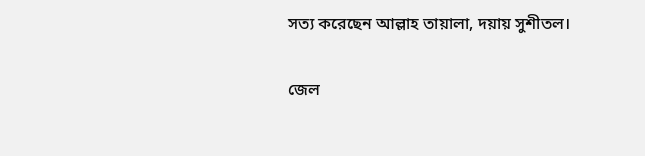সত্য করেছেন আল্লাহ তায়ালা, দয়ায় সুশীতল।

জেল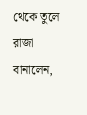থেকে তুলে রাজা বানালেন,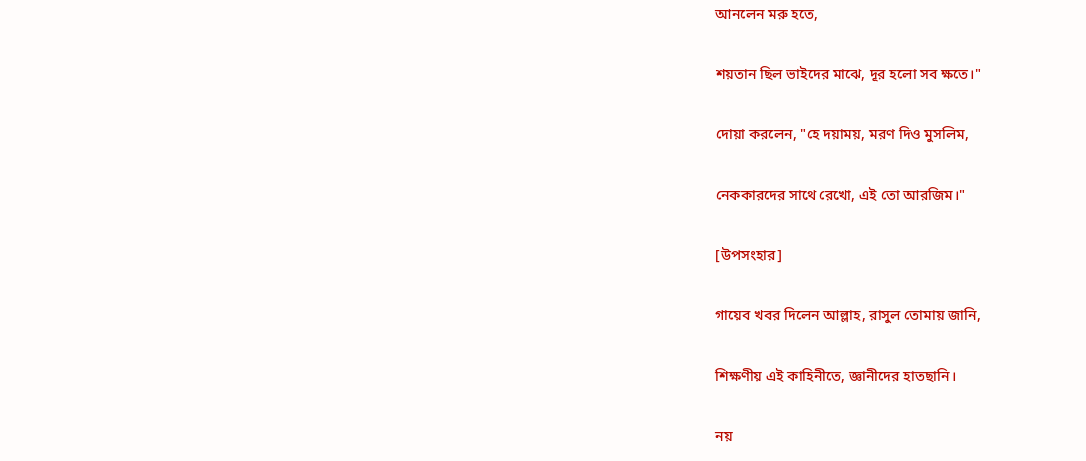আনলেন মরু হতে,

শয়তান ছিল ভাইদের মাঝে, দূর হলো সব ক্ষতে।"

দোয়া করলেন, "হে দয়াময়, মরণ দিও মুসলিম,

নেককারদের সাথে রেখো, এই তো আরজিম।"

[উপসংহার]

গায়েব খবর দিলেন আল্লাহ, রাসুল তোমায় জানি,

শিক্ষণীয় এই কাহিনীতে, জ্ঞানীদের হাতছানি।

নয়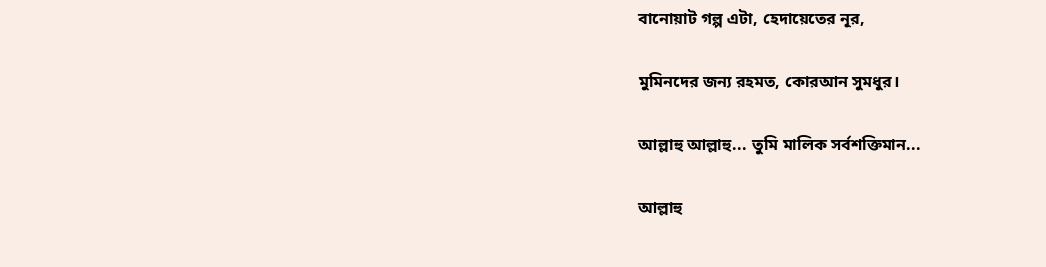বানোয়াট গল্প এটা, হেদায়েতের নূর,

মুমিনদের জন্য রহমত, কোরআন সুমধুর।

আল্লাহু আল্লাহু... তুমি মালিক সর্বশক্তিমান...

আল্লাহু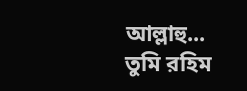আল্লাহু... তুমি রহিম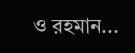ও রহমান...